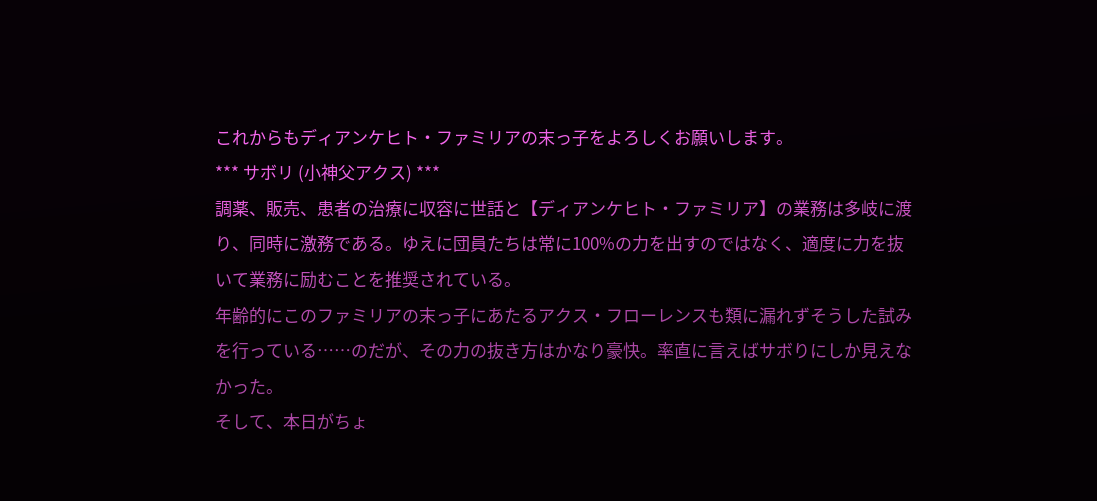これからもディアンケヒト・ファミリアの末っ子をよろしくお願いします。
*** サボリ (小神父アクス) ***
調薬、販売、患者の治療に収容に世話と【ディアンケヒト・ファミリア】の業務は多岐に渡り、同時に激務である。ゆえに団員たちは常に100%の力を出すのではなく、適度に力を抜いて業務に励むことを推奨されている。
年齢的にこのファミリアの末っ子にあたるアクス・フローレンスも類に漏れずそうした試みを行っている……のだが、その力の抜き方はかなり豪快。率直に言えばサボりにしか見えなかった。
そして、本日がちょ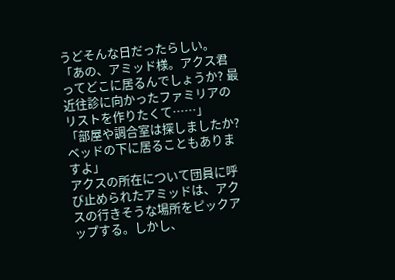うどそんな日だったらしい。
「あの、アミッド様。アクス君ってどこに居るんでしょうか? 最近往診に向かったファミリアのリストを作りたくて……」
「部屋や調合室は探しましたか? ベッドの下に居ることもありますよ」
アクスの所在について団員に呼び止められたアミッドは、アクスの行きそうな場所をピックアップする。しかし、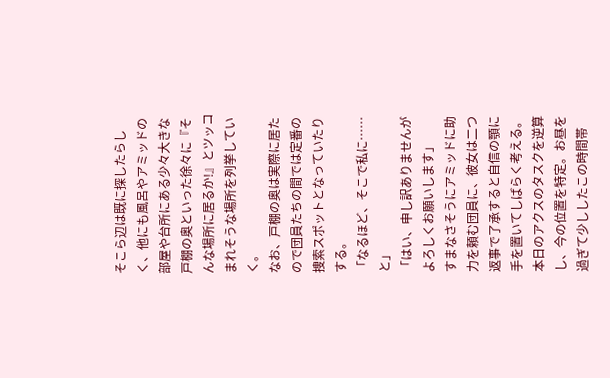そこら辺は既に探したらしく、他にも風呂やアミッドの部屋や台所にある少々大きな戸棚の奥といった徐々に『そんな場所に居るか!』とツッコまれそうな場所を列挙していく。
なお、戸棚の奥は実際に居たので団員たちの間では定番の捜索スポットとなっていたりする。
「なるほど、そこで私に……と」
「はい、申し訳ありませんがよろしくお願いします」
すまなさそうにアミッドに助力を頼む団員に、彼女は二つ返事で了承すると自信の顎に手を置いてしばらく考える。
本日のアクスのタスクを逆算し、今の位置を特定。お昼を過ぎて少ししたこの時間帯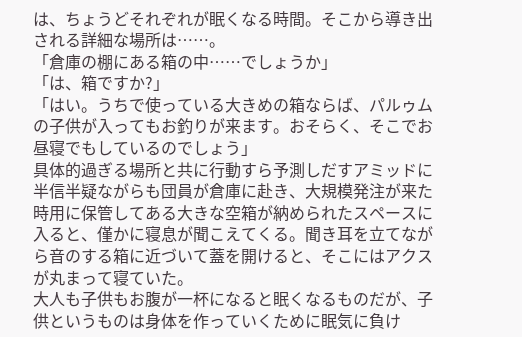は、ちょうどそれぞれが眠くなる時間。そこから導き出される詳細な場所は……。
「倉庫の棚にある箱の中……でしょうか」
「は、箱ですか?」
「はい。うちで使っている大きめの箱ならば、パルゥムの子供が入ってもお釣りが来ます。おそらく、そこでお昼寝でもしているのでしょう」
具体的過ぎる場所と共に行動すら予測しだすアミッドに半信半疑ながらも団員が倉庫に赴き、大規模発注が来た時用に保管してある大きな空箱が納められたスペースに入ると、僅かに寝息が聞こえてくる。聞き耳を立てながら音のする箱に近づいて蓋を開けると、そこにはアクスが丸まって寝ていた。
大人も子供もお腹が一杯になると眠くなるものだが、子供というものは身体を作っていくために眠気に負け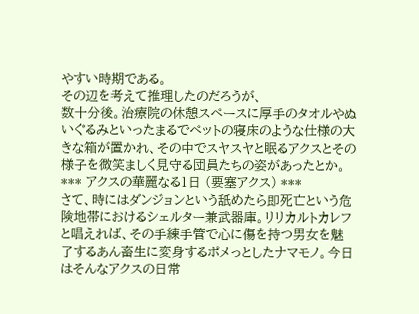やすい時期である。
その辺を考えて推理したのだろうが、
数十分後。治療院の休憩スペースに厚手のタオルやぬいぐるみといったまるでペットの寝床のような仕様の大きな箱が置かれ、その中でスヤスヤと眠るアクスとその様子を微笑ましく見守る団員たちの姿があったとか。
*** アクスの華麗なる1日 (要塞アクス) ***
さて、時にはダンジョンという舐めたら即死亡という危険地帯におけるシェルター兼武器庫。リリカルトカレフと唱えれば、その手練手管で心に傷を持つ男女を魅了するあん畜生に変身するポメっとしたナマモノ。今日はそんなアクスの日常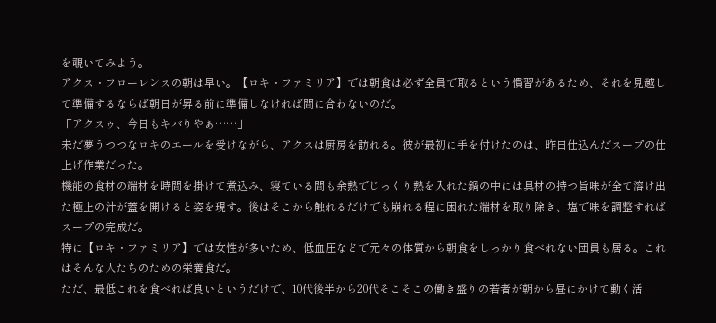を覗いてみよう。
アクス・フローレンスの朝は早い。【ロキ・ファミリア】では朝食は必ず全員で取るという慣習があるため、それを見越して準備するならば朝日が昇る前に準備しなければ間に合わないのだ。
「アクスゥ、今日もキバりやぁ……」
未だ夢うつつなロキのエールを受けながら、アクスは厨房を訪れる。彼が最初に手を付けたのは、昨日仕込んだスープの仕上げ作業だった。
機能の食材の端材を時間を掛けて煮込み、寝ている間も余熱でじっくり熱を入れた鍋の中には具材の持つ旨味が全て溶け出た極上の汁が蓋を開けると姿を現す。後はそこから触れるだけでも崩れる程に困れた端材を取り除き、塩で味を調整すればスープの完成だ。
特に【ロキ・ファミリア】では女性が多いため、低血圧などで元々の体質から朝食をしっかり食べれない団員も居る。これはそんな人たちのための栄養食だ。
ただ、最低これを食べれば良いというだけで、10代後半から20代そこそこの働き盛りの若者が朝から昼にかけて動く活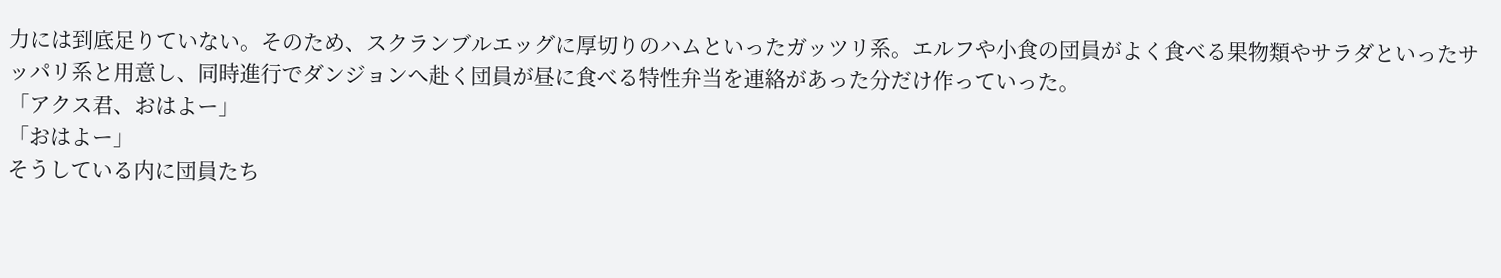力には到底足りていない。そのため、スクランブルエッグに厚切りのハムといったガッツリ系。エルフや小食の団員がよく食べる果物類やサラダといったサッパリ系と用意し、同時進行でダンジョンへ赴く団員が昼に食べる特性弁当を連絡があった分だけ作っていった。
「アクス君、おはよー」
「おはよー」
そうしている内に団員たち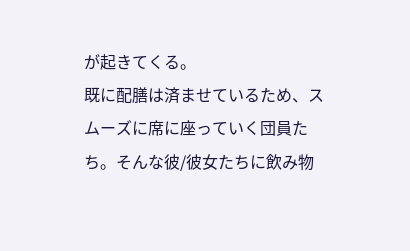が起きてくる。
既に配膳は済ませているため、スムーズに席に座っていく団員たち。そんな彼/彼女たちに飲み物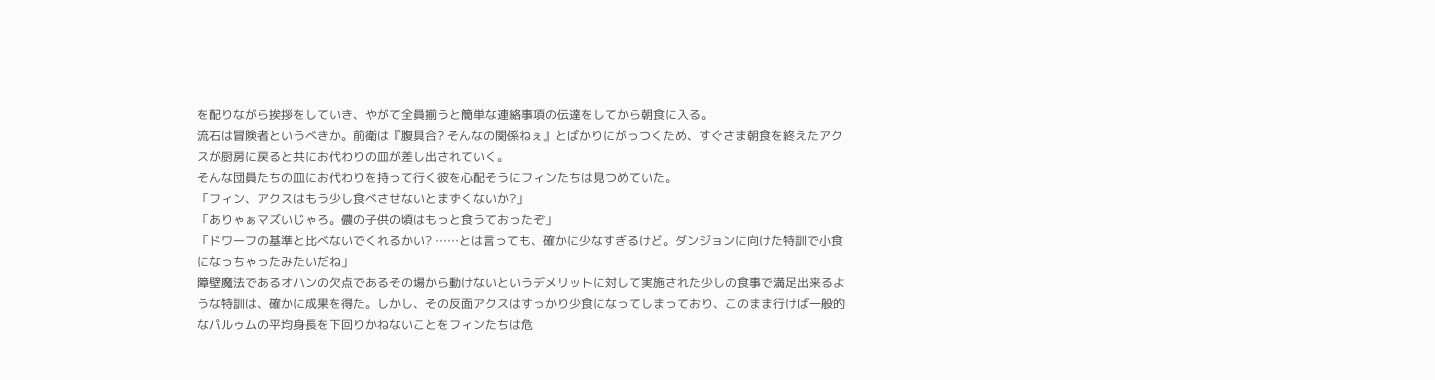を配りながら挨拶をしていき、やがて全員揃うと簡単な連絡事項の伝達をしてから朝食に入る。
流石は冒険者というべきか。前衛は『腹具合? そんなの関係ねぇ』とばかりにがっつくため、すぐさま朝食を終えたアクスが厨房に戻ると共にお代わりの皿が差し出されていく。
そんな団員たちの皿にお代わりを持って行く彼を心配そうにフィンたちは見つめていた。
「フィン、アクスはもう少し食べさせないとまずくないか?」
「ありゃぁマズいじゃろ。儂の子供の頃はもっと食うておったぞ」
「ドワーフの基準と比べないでくれるかい? ……とは言っても、確かに少なすぎるけど。ダンジョンに向けた特訓で小食になっちゃったみたいだね」
障壁魔法であるオハンの欠点であるその場から動けないというデメリットに対して実施された少しの食事で満足出来るような特訓は、確かに成果を得た。しかし、その反面アクスはすっかり少食になってしまっており、このまま行けば一般的なパルゥムの平均身長を下回りかねないことをフィンたちは危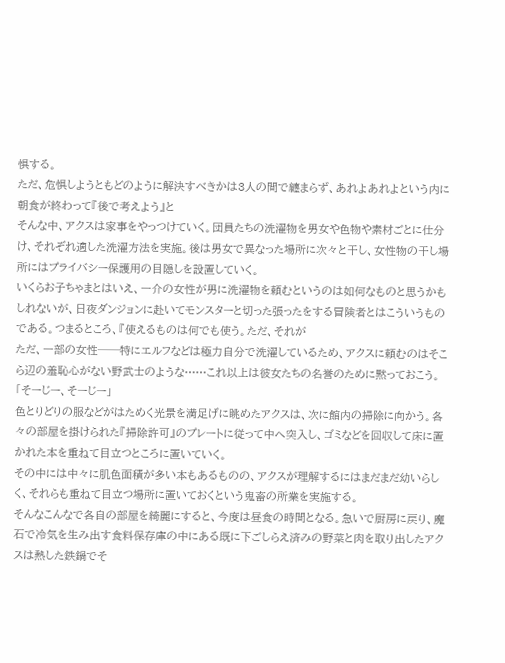惧する。
ただ、危惧しようともどのように解決すべきかは3人の間で纏まらず、あれよあれよという内に朝食が終わって『後で考えよう』と
そんな中、アクスは家事をやっつけていく。団員たちの洗濯物を男女や色物や素材ごとに仕分け、それぞれ適した洗濯方法を実施。後は男女で異なった場所に次々と干し、女性物の干し場所にはプライバシー保護用の目隠しを設置していく。
いくらお子ちゃまとはいえ、一介の女性が男に洗濯物を頼むというのは如何なものと思うかもしれないが、日夜ダンジョンに赴いてモンスターと切った張ったをする冒険者とはこういうものである。つまるところ、『使えるものは何でも使う。ただ、それが
ただ、一部の女性──特にエルフなどは極力自分で洗濯しているため、アクスに頼むのはそこら辺の羞恥心がない野武士のような……これ以上は彼女たちの名誉のために黙っておこう。
「そーじー、そーじー」
色とりどりの服などがはためく光景を満足げに眺めたアクスは、次に館内の掃除に向かう。各々の部屋を掛けられた『掃除許可』のプレートに従って中へ突入し、ゴミなどを回収して床に置かれた本を重ねて目立つところに置いていく。
その中には中々に肌色面積が多い本もあるものの、アクスが理解するにはまだまだ幼いらしく、それらも重ねて目立つ場所に置いておくという鬼畜の所業を実施する。
そんなこんなで各自の部屋を綺麗にすると、今度は昼食の時間となる。急いで厨房に戻り、魔石で冷気を生み出す食料保存庫の中にある既に下ごしらえ済みの野菜と肉を取り出したアクスは熱した鉄鍋でそ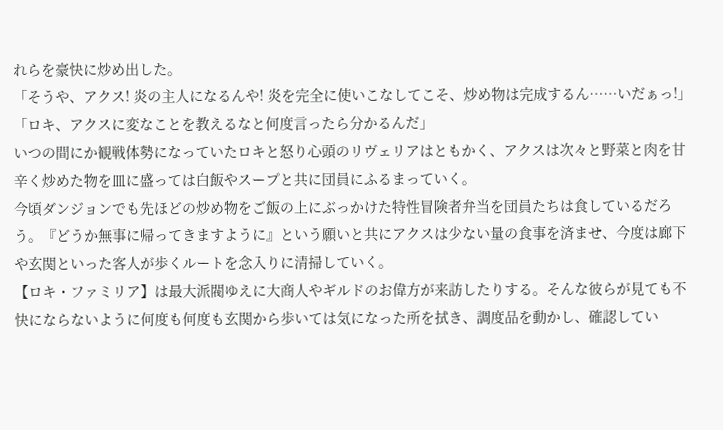れらを豪快に炒め出した。
「そうや、アクス! 炎の主人になるんや! 炎を完全に使いこなしてこそ、炒め物は完成するん……いだぁっ!」
「ロキ、アクスに変なことを教えるなと何度言ったら分かるんだ」
いつの間にか観戦体勢になっていたロキと怒り心頭のリヴェリアはともかく、アクスは次々と野菜と肉を甘辛く炒めた物を皿に盛っては白飯やスープと共に団員にふるまっていく。
今頃ダンジョンでも先ほどの炒め物をご飯の上にぶっかけた特性冒険者弁当を団員たちは食しているだろう。『どうか無事に帰ってきますように』という願いと共にアクスは少ない量の食事を済ませ、今度は廊下や玄関といった客人が歩くルートを念入りに清掃していく。
【ロキ・ファミリア】は最大派閥ゆえに大商人やギルドのお偉方が来訪したりする。そんな彼らが見ても不快にならないように何度も何度も玄関から歩いては気になった所を拭き、調度品を動かし、確認してい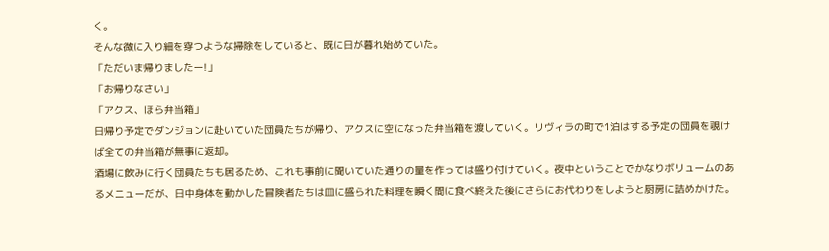く。
そんな微に入り細を穿つような掃除をしていると、既に日が暮れ始めていた。
「ただいま帰りましたー!」
「お帰りなさい」
「アクス、ほら弁当箱」
日帰り予定でダンジョンに赴いていた団員たちが帰り、アクスに空になった弁当箱を渡していく。リヴィラの町で1泊はする予定の団員を覗けば全ての弁当箱が無事に返却。
酒場に飲みに行く団員たちも居るため、これも事前に聞いていた通りの量を作っては盛り付けていく。夜中ということでかなりボリュームのあるメニューだが、日中身体を動かした冒険者たちは皿に盛られた料理を瞬く間に食べ終えた後にさらにお代わりをしようと厨房に詰めかけた。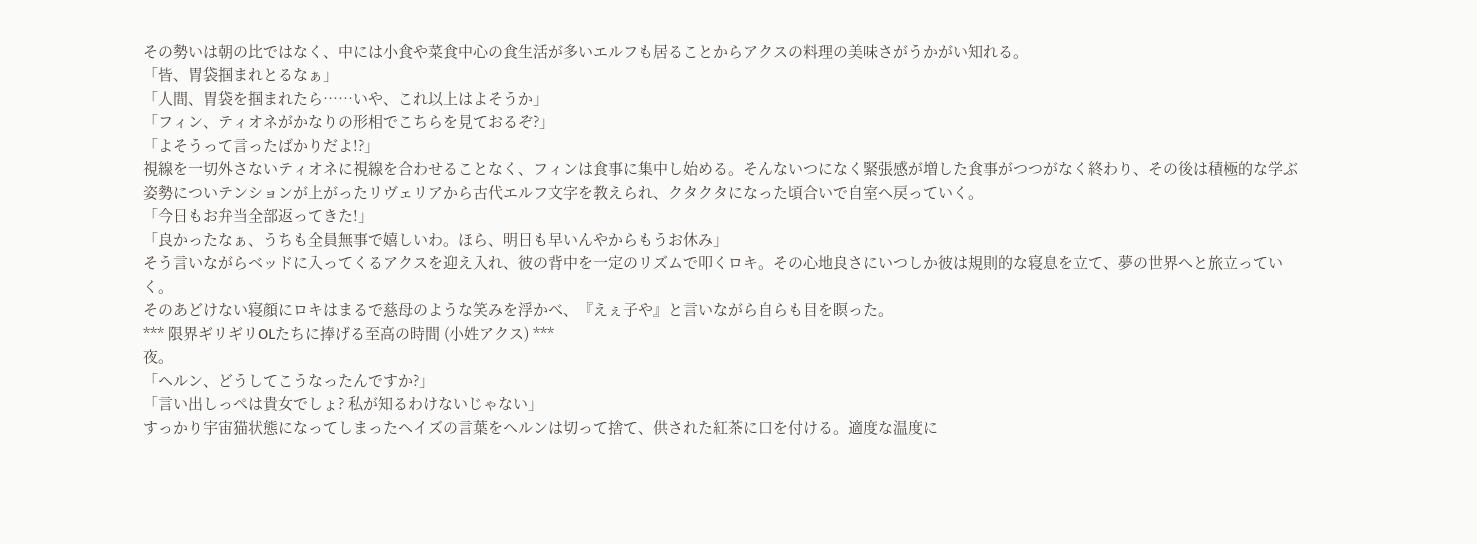その勢いは朝の比ではなく、中には小食や菜食中心の食生活が多いエルフも居ることからアクスの料理の美味さがうかがい知れる。
「皆、胃袋掴まれとるなぁ」
「人間、胃袋を掴まれたら……いや、これ以上はよそうか」
「フィン、ティオネがかなりの形相でこちらを見ておるぞ?」
「よそうって言ったばかりだよ!?」
視線を一切外さないティオネに視線を合わせることなく、フィンは食事に集中し始める。そんないつになく緊張感が増した食事がつつがなく終わり、その後は積極的な学ぶ姿勢についテンションが上がったリヴェリアから古代エルフ文字を教えられ、クタクタになった頃合いで自室へ戻っていく。
「今日もお弁当全部返ってきた!」
「良かったなぁ、うちも全員無事で嬉しいわ。ほら、明日も早いんやからもうお休み」
そう言いながらベッドに入ってくるアクスを迎え入れ、彼の背中を一定のリズムで叩くロキ。その心地良さにいつしか彼は規則的な寝息を立て、夢の世界へと旅立っていく。
そのあどけない寝顔にロキはまるで慈母のような笑みを浮かべ、『えぇ子や』と言いながら自らも目を瞑った。
*** 限界ギリギリОLたちに捧げる至高の時間 (小姓アクス) ***
夜。
「ヘルン、どうしてこうなったんですか?」
「言い出しっぺは貴女でしょ? 私が知るわけないじゃない」
すっかり宇宙猫状態になってしまったヘイズの言葉をヘルンは切って捨て、供された紅茶に口を付ける。適度な温度に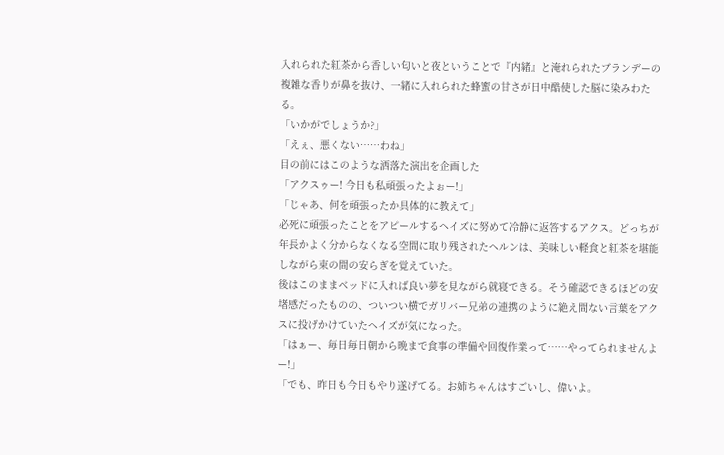入れられた紅茶から香しい匂いと夜ということで『内緒』と淹れられたブランデーの複雑な香りが鼻を抜け、一緒に入れられた蜂蜜の甘さが日中酷使した脳に染みわたる。
「いかがでしょうか?」
「えぇ、悪くない……わね」
目の前にはこのような洒落た演出を企画した
「アクスゥー! 今日も私頑張ったよぉー!」
「じゃあ、何を頑張ったか具体的に教えて」
必死に頑張ったことをアピールするヘイズに努めて冷静に返答するアクス。どっちが年長かよく分からなくなる空間に取り残されたヘルンは、美味しい軽食と紅茶を堪能しながら束の間の安らぎを覚えていた。
後はこのままベッドに入れば良い夢を見ながら就寝できる。そう確認できるほどの安堵感だったものの、ついつい横でガリバー兄弟の連携のように絶え間ない言葉をアクスに投げかけていたヘイズが気になった。
「はぁー、毎日毎日朝から晩まで食事の準備や回復作業って……やってられませんよー!」
「でも、昨日も今日もやり遂げてる。お姉ちゃんはすごいし、偉いよ。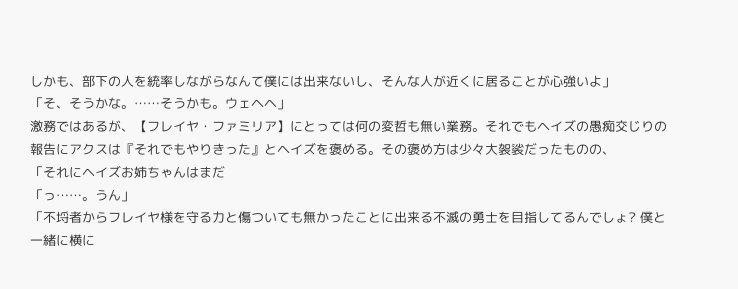しかも、部下の人を統率しながらなんて僕には出来ないし、そんな人が近くに居ることが心強いよ」
「そ、そうかな。……そうかも。ウェヘヘ」
激務ではあるが、【フレイヤ・ファミリア】にとっては何の変哲も無い業務。それでもヘイズの愚痴交じりの報告にアクスは『それでもやりきった』とヘイズを褒める。その褒め方は少々大袈裟だったものの、
「それにヘイズお姉ちゃんはまだ
「っ……。うん」
「不埒者からフレイヤ様を守る力と傷ついても無かったことに出来る不滅の勇士を目指してるんでしょ? 僕と一緒に横に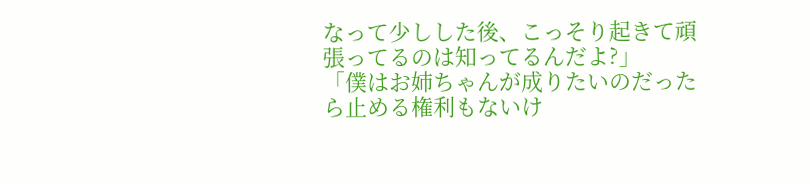なって少しした後、こっそり起きて頑張ってるのは知ってるんだよ?」
「僕はお姉ちゃんが成りたいのだったら止める権利もないけ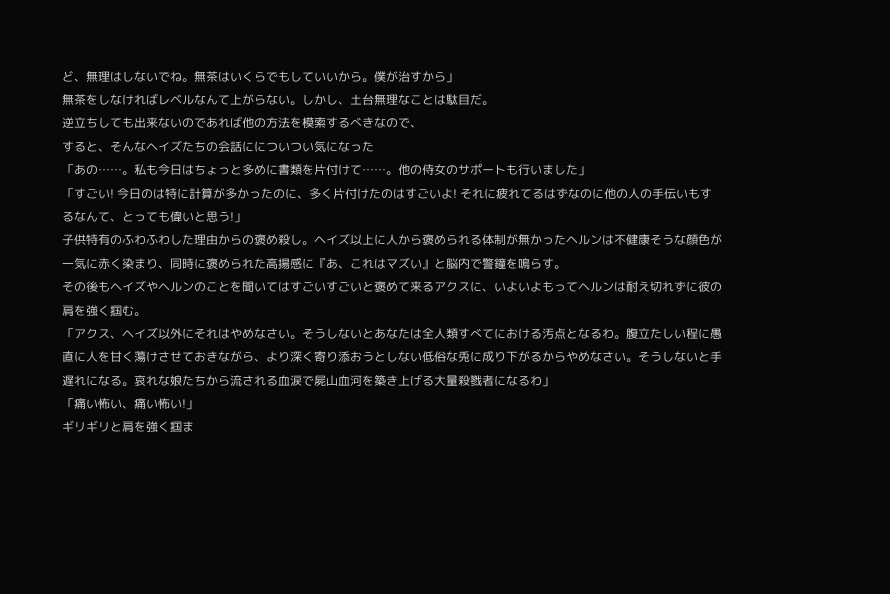ど、無理はしないでね。無茶はいくらでもしていいから。僕が治すから」
無茶をしなければレベルなんて上がらない。しかし、土台無理なことは駄目だ。
逆立ちしても出来ないのであれば他の方法を模索するべきなので、
すると、そんなヘイズたちの会話にについつい気になった
「あの……。私も今日はちょっと多めに書類を片付けて……。他の侍女のサポートも行いました」
「すごい! 今日のは特に計算が多かったのに、多く片付けたのはすごいよ! それに疲れてるはずなのに他の人の手伝いもするなんて、とっても偉いと思う!」
子供特有のふわふわした理由からの褒め殺し。ヘイズ以上に人から褒められる体制が無かったヘルンは不健康そうな顔色が一気に赤く染まり、同時に褒められた高揚感に『あ、これはマズい』と脳内で警鐘を鳴らす。
その後もヘイズやヘルンのことを聞いてはすごいすごいと褒めて来るアクスに、いよいよもってヘルンは耐え切れずに彼の肩を強く掴む。
「アクス、ヘイズ以外にそれはやめなさい。そうしないとあなたは全人類すべてにおける汚点となるわ。腹立たしい程に愚直に人を甘く蕩けさせておきながら、より深く寄り添おうとしない低俗な兎に成り下がるからやめなさい。そうしないと手遅れになる。哀れな娘たちから流される血涙で屍山血河を築き上げる大量殺戮者になるわ」
「痛い怖い、痛い怖い!」
ギリギリと肩を強く掴ま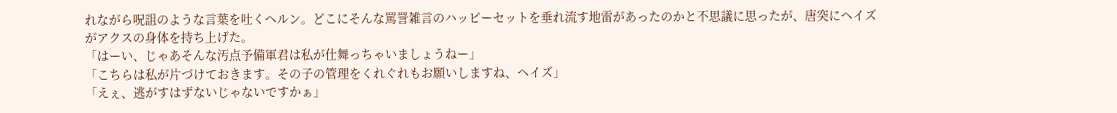れながら呪詛のような言葉を吐くヘルン。どこにそんな罵詈雑言のハッピーセットを垂れ流す地雷があったのかと不思議に思ったが、唐突にヘイズがアクスの身体を持ち上げた。
「はーい、じゃあそんな汚点予備軍君は私が仕舞っちゃいましょうねー」
「こちらは私が片づけておきます。その子の管理をくれぐれもお願いしますね、ヘイズ」
「えぇ、逃がすはずないじゃないですかぁ」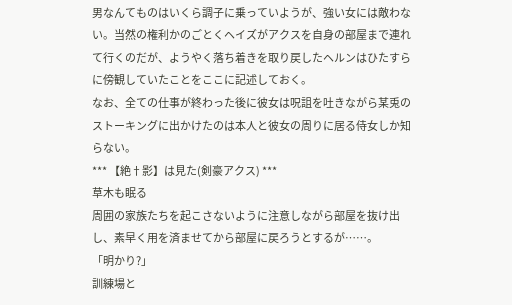男なんてものはいくら調子に乗っていようが、強い女には敵わない。当然の権利かのごとくヘイズがアクスを自身の部屋まで連れて行くのだが、ようやく落ち着きを取り戻したヘルンはひたすらに傍観していたことをここに記述しておく。
なお、全ての仕事が終わった後に彼女は呪詛を吐きながら某兎のストーキングに出かけたのは本人と彼女の周りに居る侍女しか知らない。
*** 【絶†影】は見た(剣豪アクス) ***
草木も眠る
周囲の家族たちを起こさないように注意しながら部屋を抜け出し、素早く用を済ませてから部屋に戻ろうとするが……。
「明かり?」
訓練場と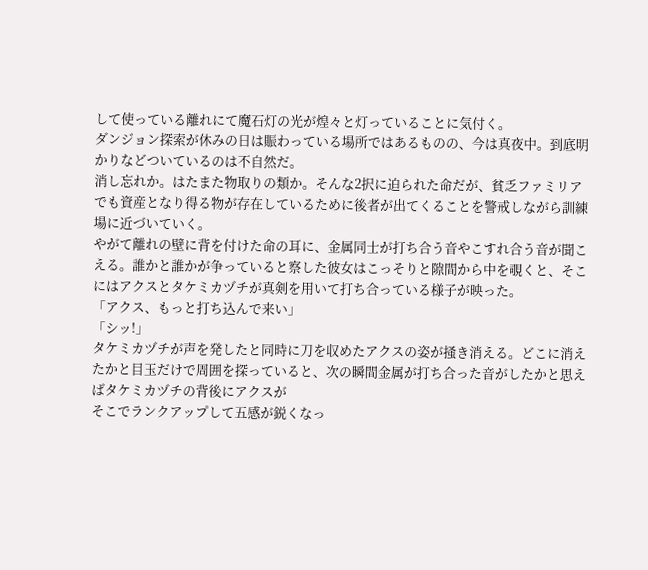して使っている離れにて魔石灯の光が煌々と灯っていることに気付く。
ダンジョン探索が休みの日は賑わっている場所ではあるものの、今は真夜中。到底明かりなどついているのは不自然だ。
消し忘れか。はたまた物取りの類か。そんな2択に迫られた命だが、貧乏ファミリアでも資産となり得る物が存在しているために後者が出てくることを警戒しながら訓練場に近づいていく。
やがて離れの壁に背を付けた命の耳に、金属同士が打ち合う音やこすれ合う音が聞こえる。誰かと誰かが争っていると察した彼女はこっそりと隙間から中を覗くと、そこにはアクスとタケミカヅチが真剣を用いて打ち合っている様子が映った。
「アクス、もっと打ち込んで来い」
「シッ!」
タケミカヅチが声を発したと同時に刀を収めたアクスの姿が掻き消える。どこに消えたかと目玉だけで周囲を探っていると、次の瞬間金属が打ち合った音がしたかと思えばタケミカヅチの背後にアクスが
そこでランクアップして五感が鋭くなっ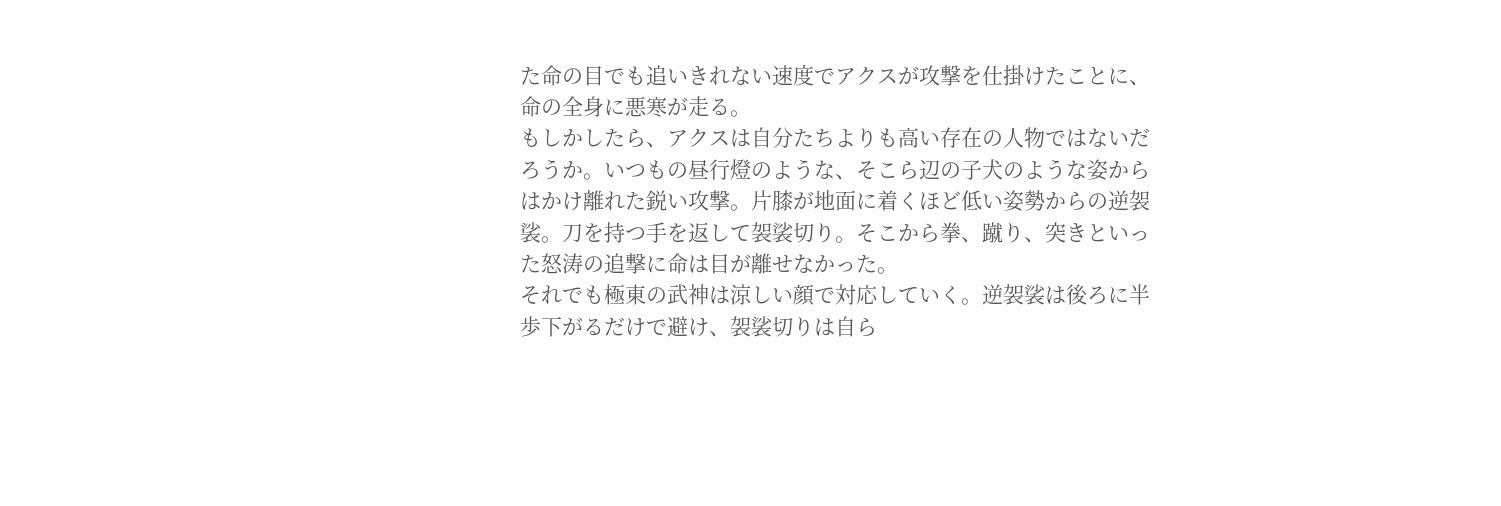た命の目でも追いきれない速度でアクスが攻撃を仕掛けたことに、命の全身に悪寒が走る。
もしかしたら、アクスは自分たちよりも高い存在の人物ではないだろうか。いつもの昼行燈のような、そこら辺の子犬のような姿からはかけ離れた鋭い攻撃。片膝が地面に着くほど低い姿勢からの逆袈裟。刀を持つ手を返して袈裟切り。そこから拳、蹴り、突きといった怒涛の追撃に命は目が離せなかった。
それでも極東の武神は涼しい顔で対応していく。逆袈裟は後ろに半歩下がるだけで避け、袈裟切りは自ら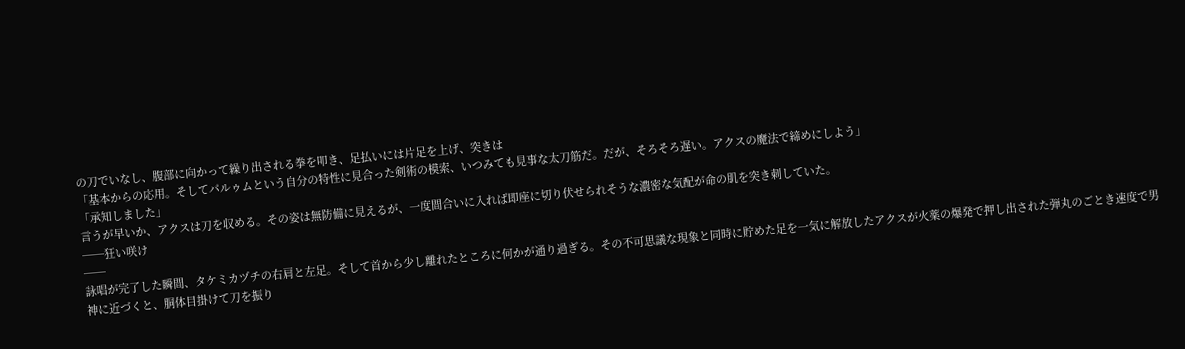の刀でいなし、腹部に向かって繰り出される拳を叩き、足払いには片足を上げ、突きは
「基本からの応用。そしてパルゥムという自分の特性に見合った剣術の模索、いつみても見事な太刀筋だ。だが、そろそろ遅い。アクスの魔法で締めにしよう」
「承知しました」
言うが早いか、アクスは刀を収める。その姿は無防備に見えるが、一度間合いに入れば即座に切り伏せられそうな濃密な気配が命の肌を突き刺していた。
──狂い咲け
──
詠唱が完了した瞬間、タケミカヅチの右肩と左足。そして首から少し離れたところに何かが通り過ぎる。その不可思議な現象と同時に貯めた足を一気に解放したアクスが火薬の爆発で押し出された弾丸のごとき速度で男神に近づくと、胴体目掛けて刀を振り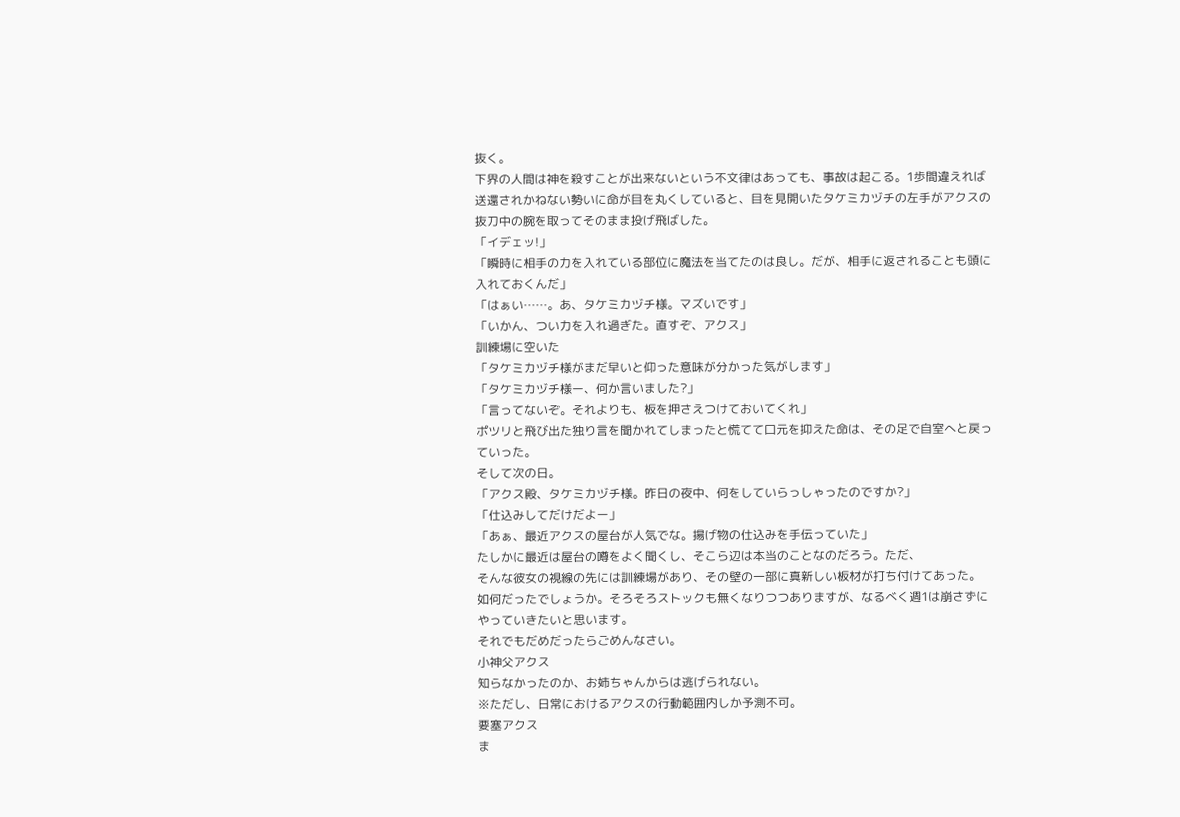抜く。
下界の人間は神を殺すことが出来ないという不文律はあっても、事故は起こる。1歩間違えれば送還されかねない勢いに命が目を丸くしていると、目を見開いたタケミカヅチの左手がアクスの抜刀中の腕を取ってそのまま投げ飛ばした。
「イデェッ!」
「瞬時に相手の力を入れている部位に魔法を当てたのは良し。だが、相手に返されることも頭に入れておくんだ」
「はぁい……。あ、タケミカヅチ様。マズいです」
「いかん、つい力を入れ過ぎた。直すぞ、アクス」
訓練場に空いた
「タケミカヅチ様がまだ早いと仰った意味が分かった気がします」
「タケミカヅチ様ー、何か言いました?」
「言ってないぞ。それよりも、板を押さえつけておいてくれ」
ポツリと飛び出た独り言を聞かれてしまったと慌てて口元を抑えた命は、その足で自室へと戻っていった。
そして次の日。
「アクス殿、タケミカヅチ様。昨日の夜中、何をしていらっしゃったのですか?」
「仕込みしてだけだよー」
「あぁ、最近アクスの屋台が人気でな。揚げ物の仕込みを手伝っていた」
たしかに最近は屋台の噂をよく聞くし、そこら辺は本当のことなのだろう。ただ、
そんな彼女の視線の先には訓練場があり、その壁の一部に真新しい板材が打ち付けてあった。
如何だったでしょうか。そろそろストックも無くなりつつありますが、なるべく週1は崩さずにやっていきたいと思います。
それでもだめだったらごめんなさい。
小神父アクス
知らなかったのか、お姉ちゃんからは逃げられない。
※ただし、日常におけるアクスの行動範囲内しか予測不可。
要塞アクス
ま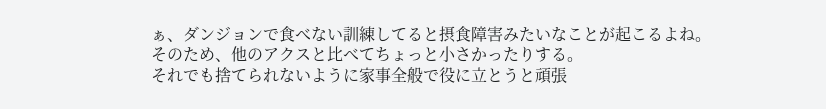ぁ、ダンジョンで食べない訓練してると摂食障害みたいなことが起こるよね。
そのため、他のアクスと比べてちょっと小さかったりする。
それでも捨てられないように家事全般で役に立とうと頑張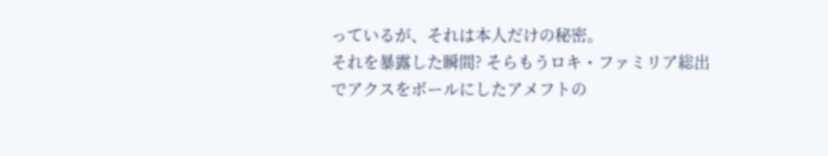っているが、それは本人だけの秘密。
それを暴露した瞬間? そらもうロキ・ファミリア総出でアクスをボールにしたアメフトの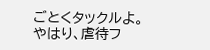ごとくタックルよ。
やはり、虐待フ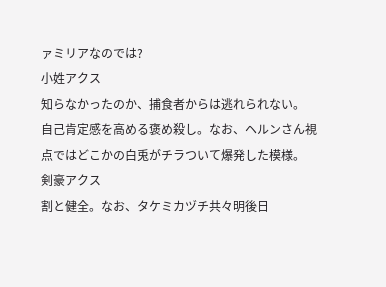ァミリアなのでは?
小姓アクス
知らなかったのか、捕食者からは逃れられない。
自己肯定感を高める褒め殺し。なお、ヘルンさん視点ではどこかの白兎がチラついて爆発した模様。
剣豪アクス
割と健全。なお、タケミカヅチ共々明後日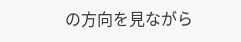の方向を見ながら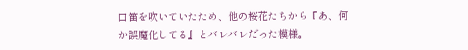口笛を吹いていたため、他の桜花たちから『あ、何か誤魔化してる』とバレバレだった模様。